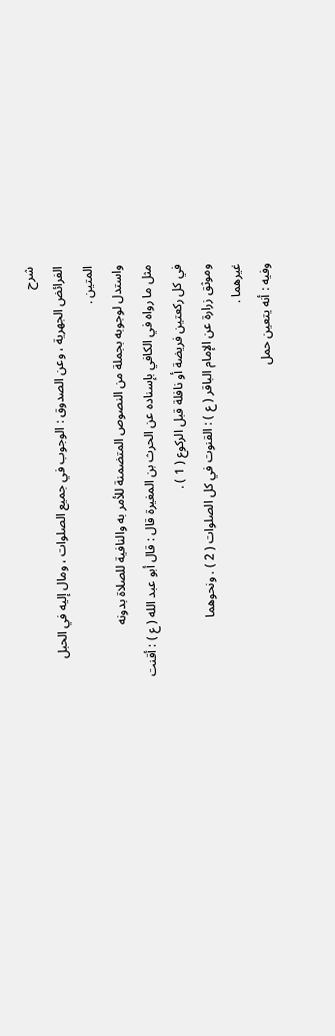شرح
الفرائض الجهرية ، وعن الصدوق : الوجوب في جميع الصلوات ، ومال إليه في الحبل
المتين .
واستدل لوجوبه بجملة من النصوص المتضمنة للأمر به والنافية للصلاة بدونه
مثل ما رواه في الكافي بإسناده عن الحرث بن المغيرة قال : قال أبو عبد الله ( ع ) : أقنت
في كل ركعتين فريضة أو نافلة قبل الركوع ( 1 ) .
وموثق زرارة عن الإمام الباقر ( ع ) : القنوت في كل الصلوات ( 2 ) . ونحوهما
غيرهما .
وفيه : أنه يتعين حمل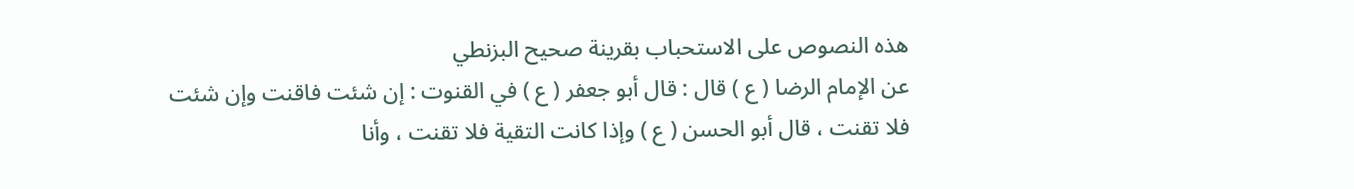هذه النصوص على الاستحباب بقرينة صحيح البزنطي
عن الإمام الرضا ( ع ) قال : قال أبو جعفر ( ع ) في القنوت : إن شئت فاقنت وإن شئت
فلا تقنت ، قال أبو الحسن ( ع ) وإذا كانت التقية فلا تقنت ، وأنا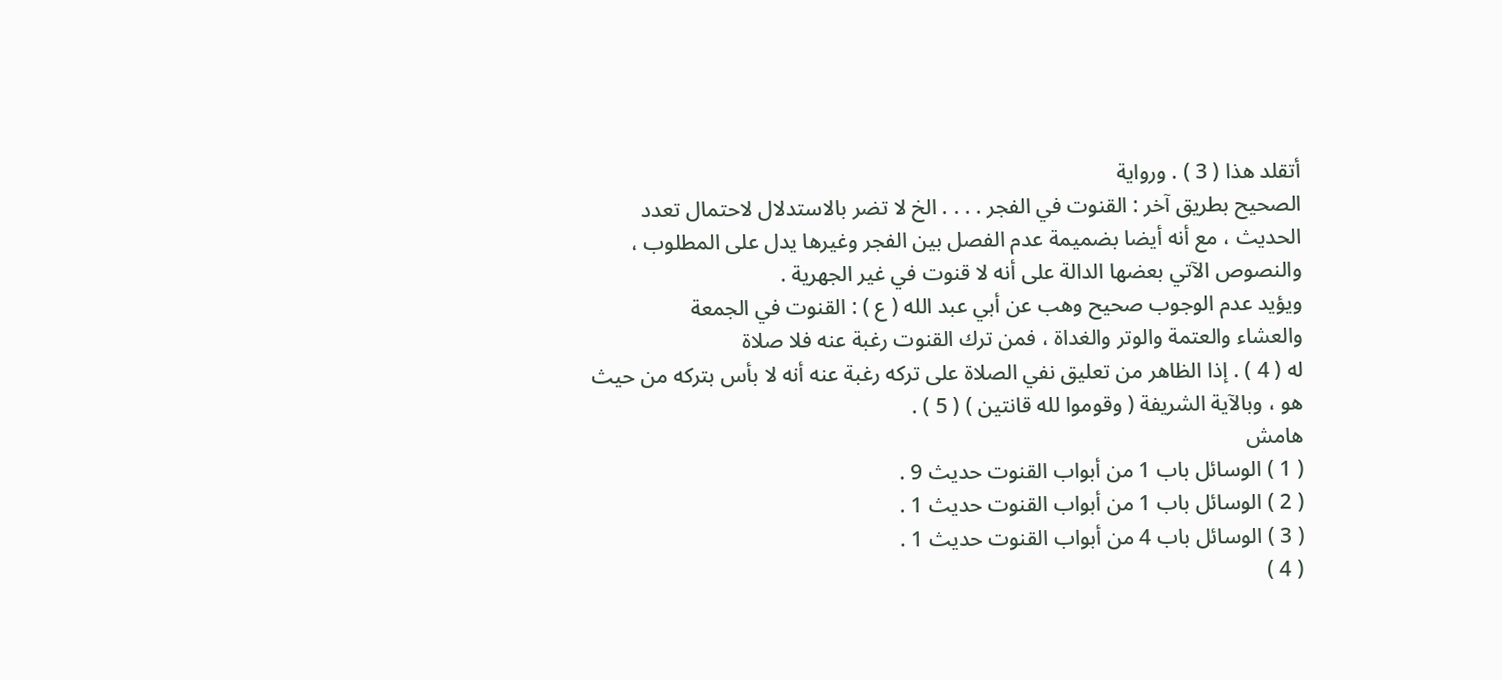أتقلد هذا ( 3 ) . ورواية
الصحيح بطريق آخر : القنوت في الفجر . . . . الخ لا تضر بالاستدلال لاحتمال تعدد
الحديث ، مع أنه أيضا بضميمة عدم الفصل بين الفجر وغيرها يدل على المطلوب ،
والنصوص الآتي بعضها الدالة على أنه لا قنوت في غير الجهرية .
ويؤيد عدم الوجوب صحيح وهب عن أبي عبد الله ( ع ) : القنوت في الجمعة
والعشاء والعتمة والوتر والغداة ، فمن ترك القنوت رغبة عنه فلا صلاة
له ( 4 ) . إذا الظاهر من تعليق نفي الصلاة على تركه رغبة عنه أنه لا بأس بتركه من حيث
هو ، وبالآية الشريفة ( وقوموا لله قانتين ) ( 5 ) .
هامش
( 1 ) الوسائل باب 1 من أبواب القنوت حديث 9 .
( 2 ) الوسائل باب 1 من أبواب القنوت حديث 1 .
( 3 ) الوسائل باب 4 من أبواب القنوت حديث 1 .
( 4 )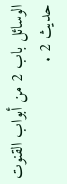الوسائل باب 2 من أبواب القنوت حديث 2 .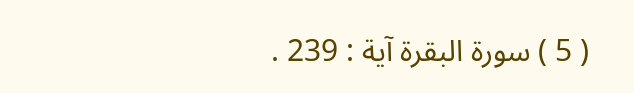( 5 ) سورة البقرة آية : 239 .